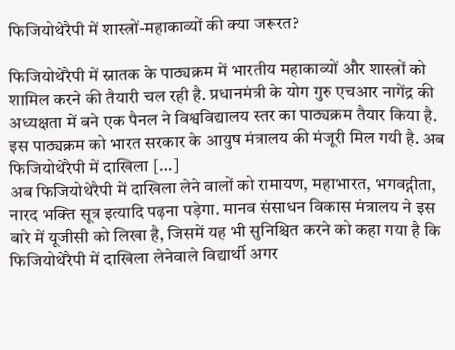फिजियोथेरैपी में शास्त्रों-महाकाव्यों की क्या जरूरत?

फिजियोथेरैपी में स्नातक के पाठ्यक्रम में भारतीय महाकाव्यों और शास्त्रों को शामिल करने की तैयारी चल रही है. प्रधानमंत्री के योग गुरु एचआर नागेंद्र की अध्यक्षता में बने एक पैनल ने विश्वविद्यालय स्तर का पाठ्यक्रम तैयार किया है. इस पाठ्यक्रम को भारत सरकार के आयुष मंत्रालय की मंजूरी मिल गयी है. अब फिजियोथेरैपी में दाखिला […]
अब फिजियोथेरैपी में दाखिला लेने वालों को रामायण, महाभारत, भगवद्गीता, नारद भक्ति सूत्र इत्यादि पढ़ना पड़ेगा. मानव संसाधन विकास मंत्रालय ने इस बारे में यूजीसी को लिखा है, जिसमें यह भी सुनिश्चित करने को कहा गया है कि फिजियोथेरैपी में दाखिला लेनेवाले विद्यार्थी अगर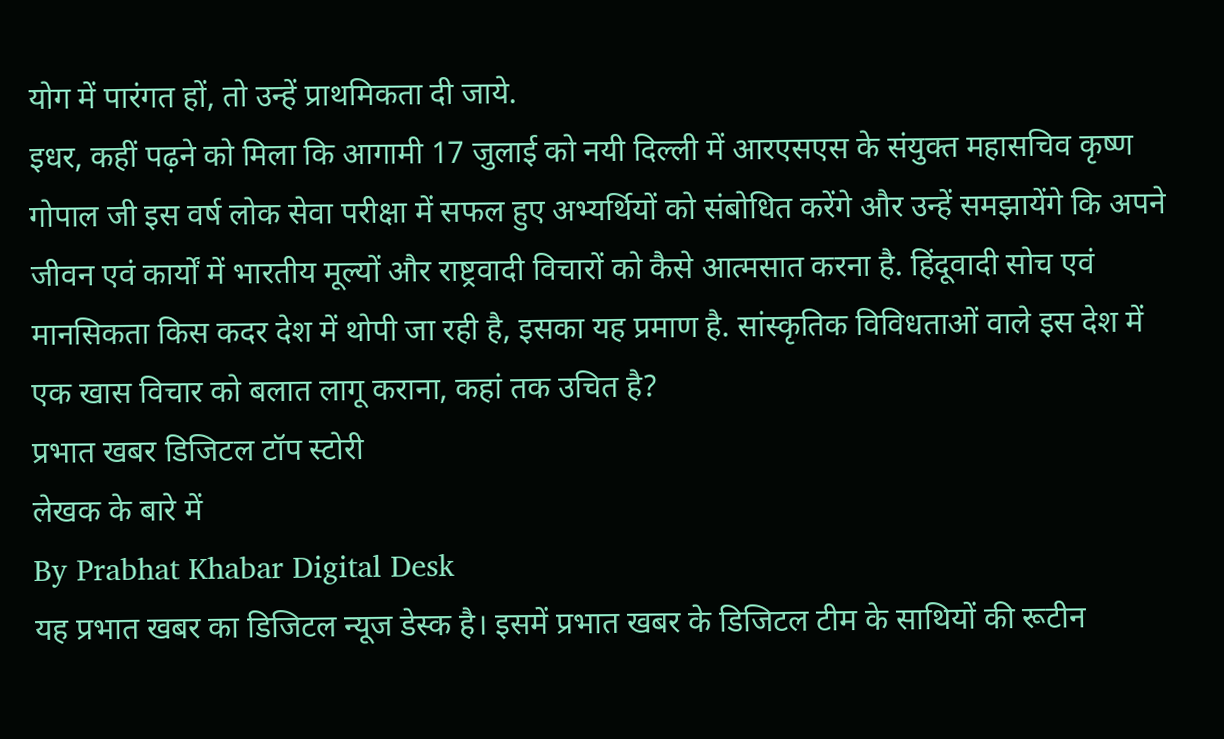योग में पारंगत हों, तो उन्हें प्राथमिकता दी जाये.
इधर, कहीं पढ़ने को मिला कि आगामी 17 जुलाई को नयी दिल्ली में आरएसएस के संयुक्त महासचिव कृष्ण गोपाल जी इस वर्ष लोक सेवा परीक्षा में सफल हुए अभ्यर्थियों को संबोधित करेंगे और उन्हें समझायेंगे कि अपने जीवन एवं कार्यों में भारतीय मूल्यों और राष्ट्रवादी विचारों को कैसे आत्मसात करना है. हिंदूवादी सोच एवं मानसिकता किस कदर देश में थोपी जा रही है, इसका यह प्रमाण है. सांस्कृतिक विविधताओं वाले इस देश में एक खास विचार को बलात लागू कराना, कहां तक उचित है?
प्रभात खबर डिजिटल टॉप स्टोरी
लेखक के बारे में
By Prabhat Khabar Digital Desk
यह प्रभात खबर का डिजिटल न्यूज डेस्क है। इसमें प्रभात खबर के डिजिटल टीम के साथियों की रूटीन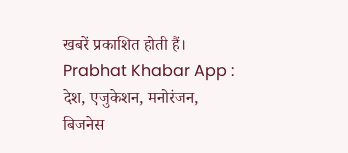खबरें प्रकाशित होती हैं।
Prabhat Khabar App :
देश, एजुकेशन, मनोरंजन, बिजनेस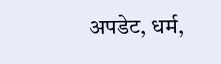अपडेट, धर्म,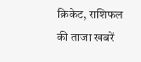क्रिकेट, राशिफल की ताजा खबरें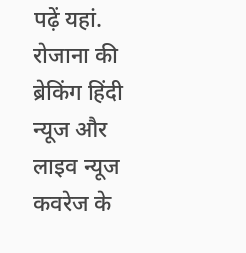पढ़ें यहां. रोजाना की ब्रेकिंग हिंदी न्यूज और लाइव न्यूज कवरेज के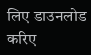लिए डाउनलोड करिए